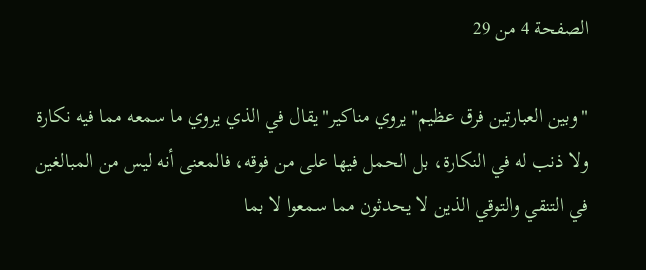الصفحة 4 من 29

"وبين العبارتين فرق عظيم"يروي مناكير"يقال في الذي يروي ما سمعه مما فيه نكارة ولا ذنب له في النكارة، بل الحمل فيها على من فوقه، فالمعنى أنه ليس من المبالغين في التنقي والتوقي الذين لا يحدثون مما سمعوا لا بما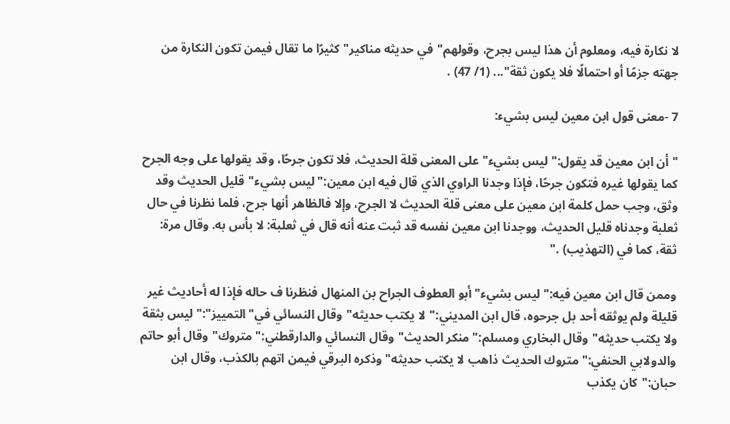لا نكارة فيه، ومعلوم أن هذا ليس بجرح، وقولهم"في حديثه مناكير"كثيرًا ما تقال فيمن تكون النكارة من جهته جزمًا أو احتمالًا فلا يكون ثقة"... (1/ 47) .

7 -معنى قول ابن معين ليس بشيء:

"أن ابن معين قد يقول:"ليس بشيء"على المعنى قلة الحديث، فلا تكون جرحًا، وقد يقولها على وجه الجرح كما يقولها غيره فتكون جرحًا، فإذا وجدنا الراوي الذي قال فيه ابن معين:"ليس بشيء"قليل الحديث وقد وثق، وجب حمل كلمة ابن معين على معنى قلة الحديث لا الجرح، وإلا فالظاهر أنها جرح، فلما نظرنا في حال ثعلبة وجدناه قليل الحديث، ووجدنا ابن معين نفسه قد ثبت عنه أنه قال في ثعلبة: لا بأس به. وقال مرة: ثقة، كما في (التهذيب) ."

وممن قال ابن معين فيه:"ليس بشيء"أبو العطوف الجراح بن المنهال فنظرنا ف حاله فإذا له أحاديث غير قليلة ولم يوثقه أحد بل جرحوه، قال ابن المديني:"لا يكتب حديثه"وقال النسائي في"التمييز":"ليس بثقة ولا يكتب حديثه"وقال البخاري ومسلم:"منكر الحديث"وقال النسائي والدارقطني:"متروك"وقال أبو حاتم والدولابي الحنفي:"متروك الحديث ذاهب لا يكتب حديثه"وذكره البرقي فيمن اتهم بالكذب، وقال ابن حبان:"كان يكذب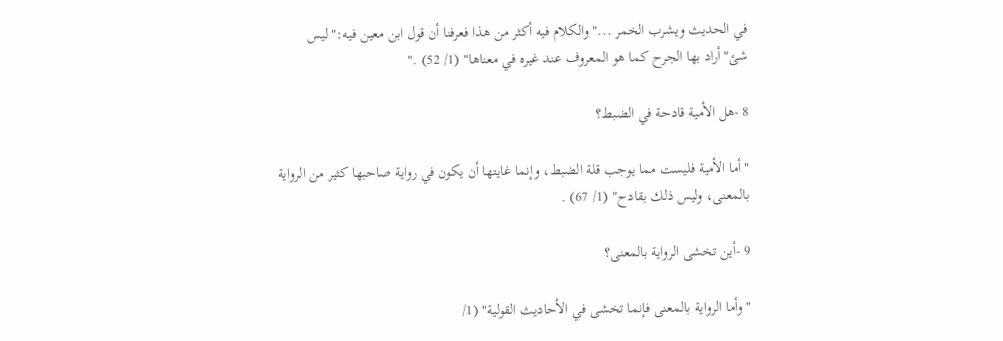في الحديث ويشرب الخمر ..."والكلام فيه أكثر من هذا فعرفنا أن قول ابن معين فيه:"ليس شئ"أراد بها الجرح كما هو المعروف عند غيره في معناها" (1/ 52) ."

8 -هل الأمية قادحة في الضبط؟

"أما الأمية فليست مما يوجب قلة الضبط، وإنما غايتها أن يكون في رواية صاحبها كثير من الرواية بالمعنى، وليس ذلك بقادح" (1/ 67) .

9 -أين تخشى الرواية بالمعنى؟

"وأما الرواية بالمعنى فإنما تخشى في الأحاديث القولية" (1/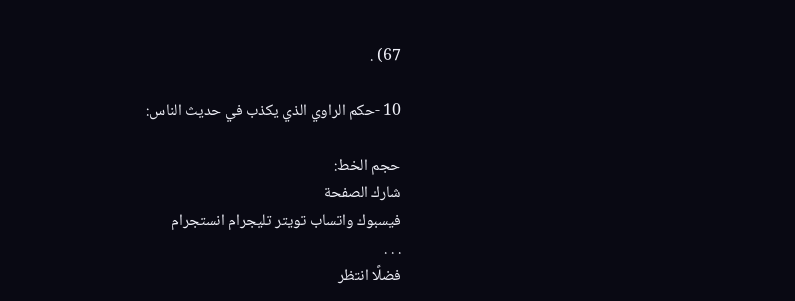67) .

10 -حكم الراوي الذي يكذب في حديث الناس:

حجم الخط:
شارك الصفحة
فيسبوك واتساب تويتر تليجرام انستجرام
. . .
فضلًا انتظر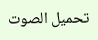تحميل الصوت